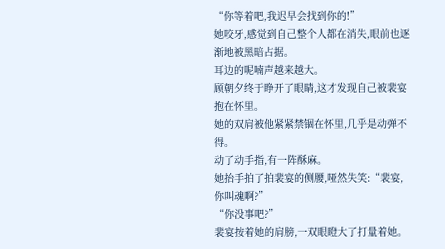“你等着吧,我迟早会找到你的!”
她咬牙,感觉到自己整个人都在消失,眼前也逐渐地被黑暗占据。
耳边的呢喃声越来越大。
顾朝夕终于睁开了眼睛,这才发现自己被裴宴抱在怀里。
她的双肩被他紧紧禁锢在怀里,几乎是动弹不得。
动了动手指,有一阵酥麻。
她抬手拍了拍裴宴的侧腰,哑然失笑:“裴宴,你叫魂啊?”
“你没事吧?”
裴宴按着她的肩膀,一双眼瞪大了打量着她。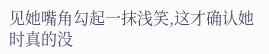见她嘴角勾起一抹浅笑,这才确认她时真的没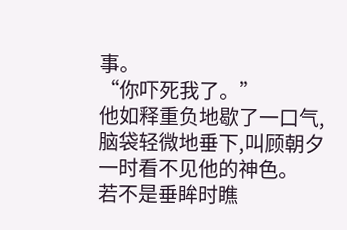事。
“你吓死我了。”
他如释重负地歇了一口气,脑袋轻微地垂下,叫顾朝夕一时看不见他的神色。
若不是垂眸时瞧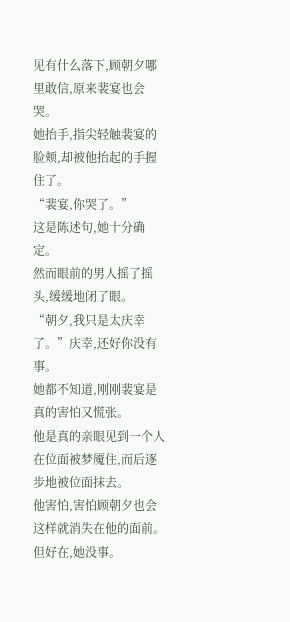见有什么落下,顾朝夕哪里敢信,原来裴宴也会哭。
她抬手,指尖轻触裴宴的脸颊,却被他抬起的手握住了。
“裴宴,你哭了。”
这是陈述句,她十分确定。
然而眼前的男人摇了摇头,缓缓地闭了眼。
“朝夕,我只是太庆幸了。”庆幸,还好你没有事。
她都不知道,刚刚裴宴是真的害怕又慌张。
他是真的亲眼见到一个人在位面被梦魇住,而后逐步地被位面抹去。
他害怕,害怕顾朝夕也会这样就消失在他的面前。
但好在,她没事。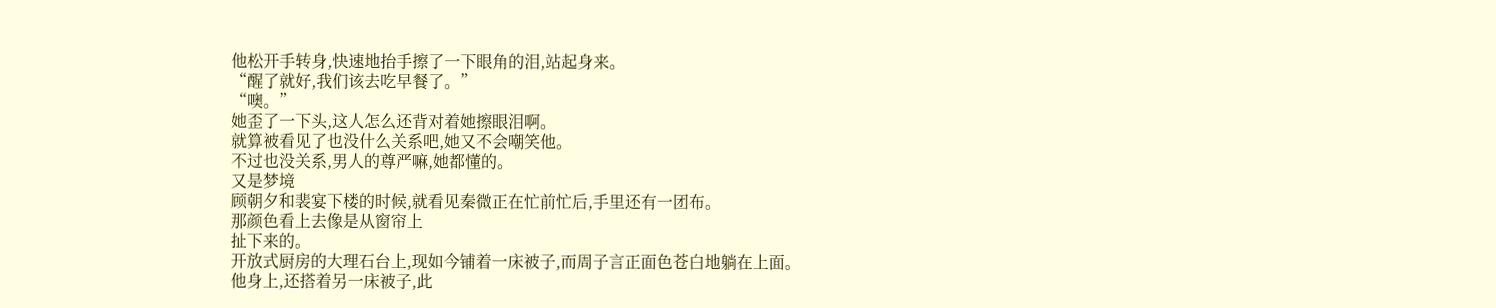他松开手转身,快速地抬手擦了一下眼角的泪,站起身来。
“醒了就好,我们该去吃早餐了。”
“噢。”
她歪了一下头,这人怎么还背对着她擦眼泪啊。
就算被看见了也没什么关系吧,她又不会嘲笑他。
不过也没关系,男人的尊严嘛,她都懂的。
又是梦境
顾朝夕和裴宴下楼的时候,就看见秦微正在忙前忙后,手里还有一团布。
那颜色看上去像是从窗帘上
扯下来的。
开放式厨房的大理石台上,现如今铺着一床被子,而周子言正面色苍白地躺在上面。
他身上,还搭着另一床被子,此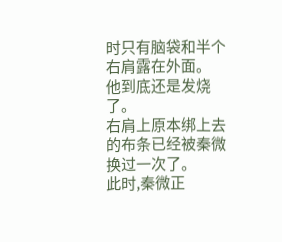时只有脑袋和半个右肩露在外面。
他到底还是发烧了。
右肩上原本绑上去的布条已经被秦微换过一次了。
此时,秦微正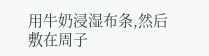用牛奶浸湿布条,然后敷在周子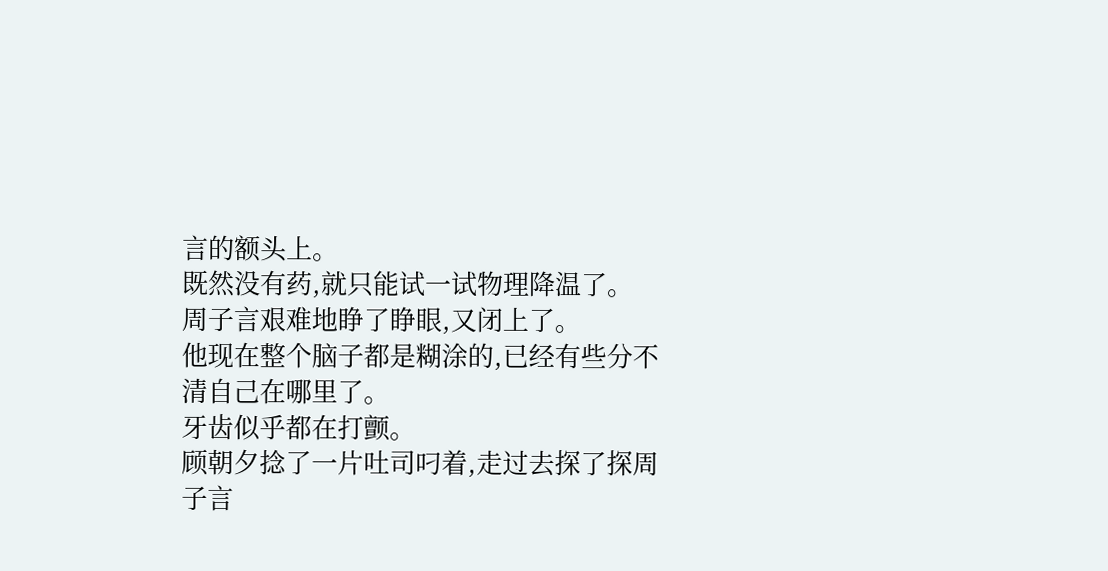言的额头上。
既然没有药,就只能试一试物理降温了。
周子言艰难地睁了睁眼,又闭上了。
他现在整个脑子都是糊涂的,已经有些分不清自己在哪里了。
牙齿似乎都在打颤。
顾朝夕捻了一片吐司叼着,走过去探了探周子言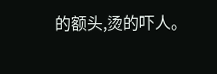的额头,烫的吓人。